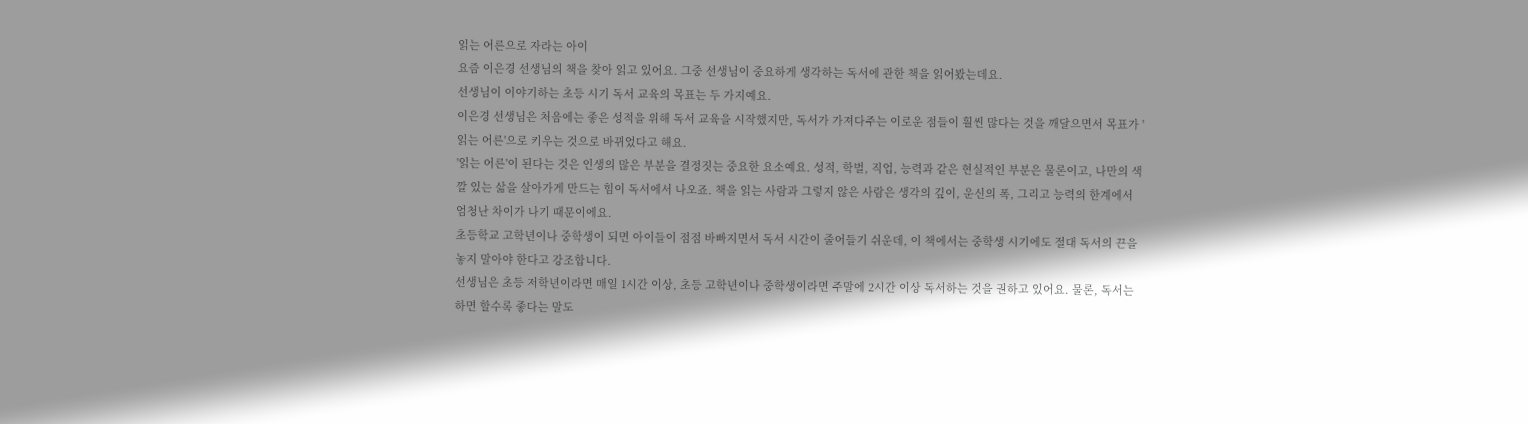읽는 어른으로 자라는 아이
요즘 이은경 선생님의 책을 찾아 읽고 있어요. 그중 선생님이 중요하게 생각하는 독서에 관한 책을 읽어봤는데요.
선생님이 이야기하는 초등 시기 독서 교육의 목표는 두 가지예요.
이은경 선생님은 처음에는 좋은 성적을 위해 독서 교육을 시작했지만, 독서가 가져다주는 이로운 점들이 훨씬 많다는 것을 깨달으면서 목표가 '읽는 어른'으로 키우는 것으로 바뀌었다고 해요.
'읽는 어른'이 된다는 것은 인생의 많은 부분을 결정짓는 중요한 요소예요. 성적, 학벌, 직업, 능력과 같은 현실적인 부분은 물론이고, 나만의 색깔 있는 삶을 살아가게 만드는 힘이 독서에서 나오죠. 책을 읽는 사람과 그렇지 않은 사람은 생각의 깊이, 운신의 폭, 그리고 능력의 한계에서 엄청난 차이가 나기 때문이에요.
초등학교 고학년이나 중학생이 되면 아이들이 점점 바빠지면서 독서 시간이 줄어들기 쉬운데, 이 책에서는 중학생 시기에도 절대 독서의 끈을 놓지 말아야 한다고 강조합니다.
선생님은 초등 저학년이라면 매일 1시간 이상, 초등 고학년이나 중학생이라면 주말에 2시간 이상 독서하는 것을 권하고 있어요. 물론, 독서는 하면 할수록 좋다는 말도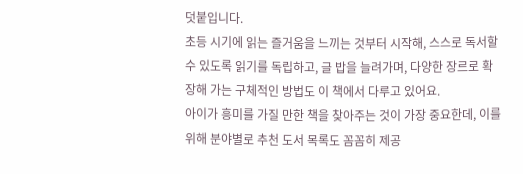덧붙입니다.
초등 시기에 읽는 즐거움을 느끼는 것부터 시작해, 스스로 독서할 수 있도록 읽기를 독립하고, 글 밥을 늘려가며, 다양한 장르로 확장해 가는 구체적인 방법도 이 책에서 다루고 있어요.
아이가 흥미를 가질 만한 책을 찾아주는 것이 가장 중요한데, 이를 위해 분야별로 추천 도서 목록도 꼼꼼히 제공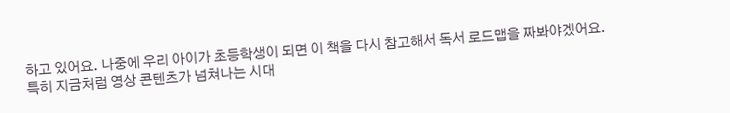하고 있어요. 나중에 우리 아이가 초등학생이 되면 이 책을 다시 참고해서 독서 로드맵을 짜봐야겠어요.
특히 지금처럼 영상 콘텐츠가 넘쳐나는 시대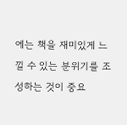에는 책을 재미있게 느낄 수 있는 분위기를 조성하는 것이 중요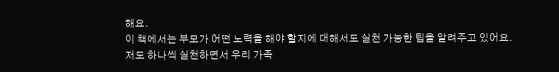해요.
이 책에서는 부모가 어떤 노력을 해야 할지에 대해서도 실천 가능한 팁을 알려주고 있어요.
저도 하나씩 실천하면서 우리 가족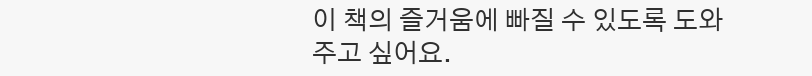이 책의 즐거움에 빠질 수 있도록 도와주고 싶어요.